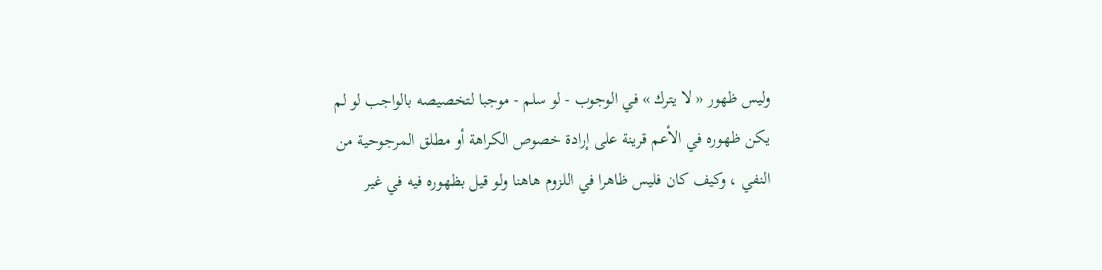وليس ظهور « لا يترك » في الوجوب - لو سلم - موجبا لتخصيصه بالواجب لو لم يكن ظهوره في الأعم قرينة على إرادة خصوص الكراهة أو مطلق المرجوحية من النفي ، وكيف كان فليس ظاهرا في اللزوم هاهنا ولو قيل بظهوره فيه في غير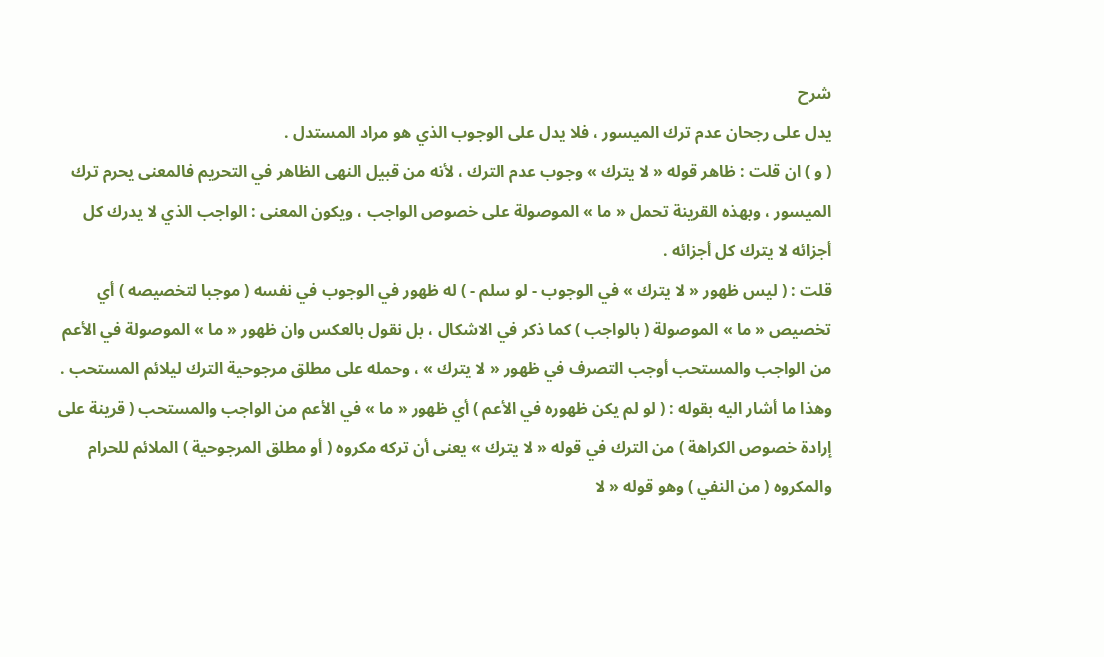شرح
يدل على رجحان عدم ترك الميسور ، فلا يدل على الوجوب الذي هو مراد المستدل .
( و ) ان قلت : ظاهر قوله « لا يترك » وجوب عدم الترك ، لأنه من قبيل النهى الظاهر في التحريم فالمعنى يحرم ترك الميسور ، وبهذه القرينة تحمل « ما » الموصولة على خصوص الواجب ، ويكون المعنى : الواجب الذي لا يدرك كل أجزائه لا يترك كل أجزائه .
قلت : ( ليس ظهور « لا يترك » في الوجوب - لو سلم - ) له ظهور في الوجوب في نفسه ( موجبا لتخصيصه ) أي تخصيص « ما » الموصولة ( بالواجب ) كما ذكر في الاشكال ، بل نقول بالعكس وان ظهور « ما » الموصولة في الأعم من الواجب والمستحب أوجب التصرف في ظهور « لا يترك » ، وحمله على مطلق مرجوحية الترك ليلائم المستحب .
وهذا ما أشار اليه بقوله : ( لو لم يكن ظهوره في الأعم ) أي ظهور « ما » في الأعم من الواجب والمستحب ( قرينة على إرادة خصوص الكراهة ) من الترك في قوله « لا يترك » يعنى أن تركه مكروه ( أو مطلق المرجوحية ) الملائم للحرام والمكروه ( من النفي ) وهو قوله « لا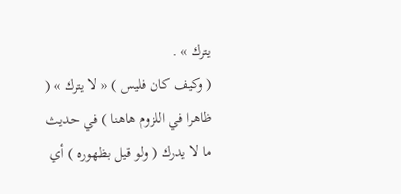يترك » .
( وكيف كان فليس ) « لا يترك » ( ظاهرا في اللزوم هاهنا ) في حديث ما لا يدرك ( ولو قيل بظهوره ) أي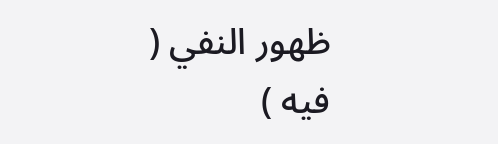ظهور النفي ( فيه )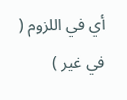أي في اللزوم ( في غير )